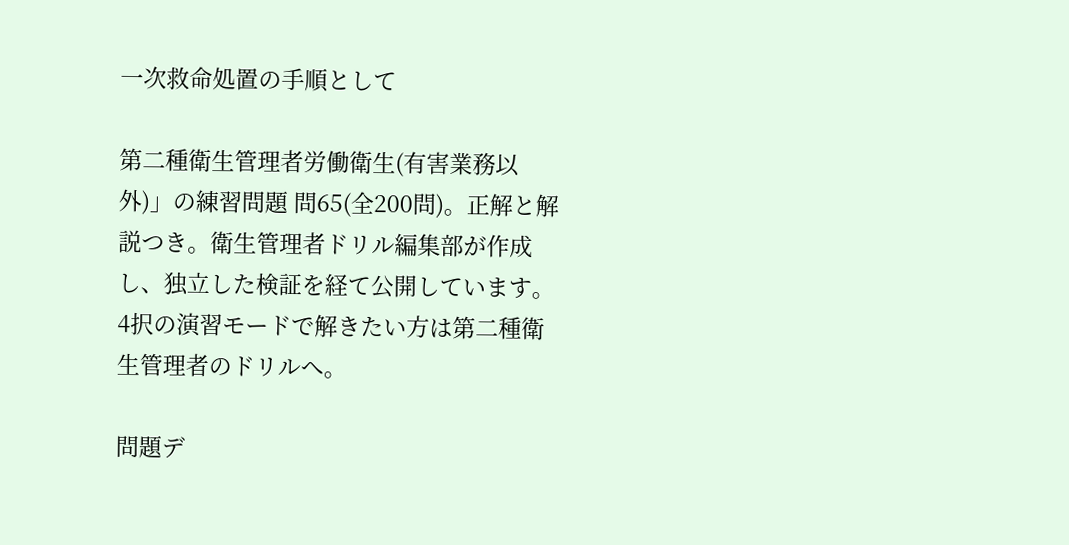一次救命処置の手順として

第二種衛生管理者労働衛生(有害業務以外)」の練習問題 問65(全200問)。正解と解説つき。衛生管理者ドリル編集部が作成し、独立した検証を経て公開しています。4択の演習モードで解きたい方は第二種衛生管理者のドリルへ。

問題デ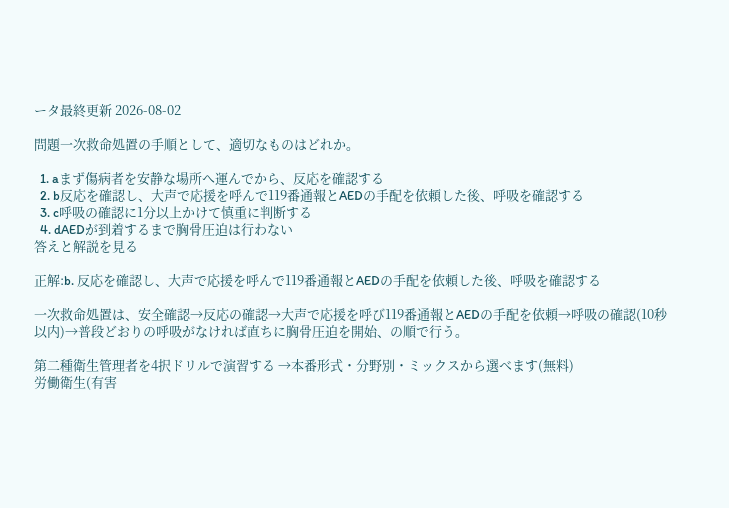ータ最終更新 2026-08-02

問題一次救命処置の手順として、適切なものはどれか。

  1. aまず傷病者を安静な場所へ運んでから、反応を確認する
  2. b反応を確認し、大声で応援を呼んで119番通報とAEDの手配を依頼した後、呼吸を確認する
  3. c呼吸の確認に1分以上かけて慎重に判断する
  4. dAEDが到着するまで胸骨圧迫は行わない
答えと解説を見る

正解:b. 反応を確認し、大声で応援を呼んで119番通報とAEDの手配を依頼した後、呼吸を確認する

一次救命処置は、安全確認→反応の確認→大声で応援を呼び119番通報とAEDの手配を依頼→呼吸の確認(10秒以内)→普段どおりの呼吸がなければ直ちに胸骨圧迫を開始、の順で行う。

第二種衛生管理者を4択ドリルで演習する →本番形式・分野別・ミックスから選べます(無料)
労働衛生(有害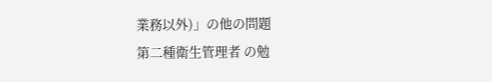業務以外)」の他の問題
第二種衛生管理者 の勉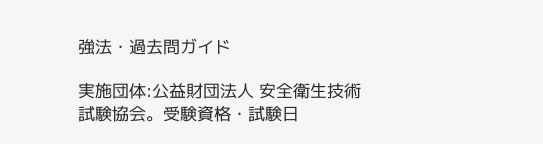強法・過去問ガイド

実施団体:公益財団法人 安全衛生技術試験協会。受験資格・試験日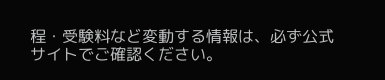程・受験料など変動する情報は、必ず公式サイトでご確認ください。